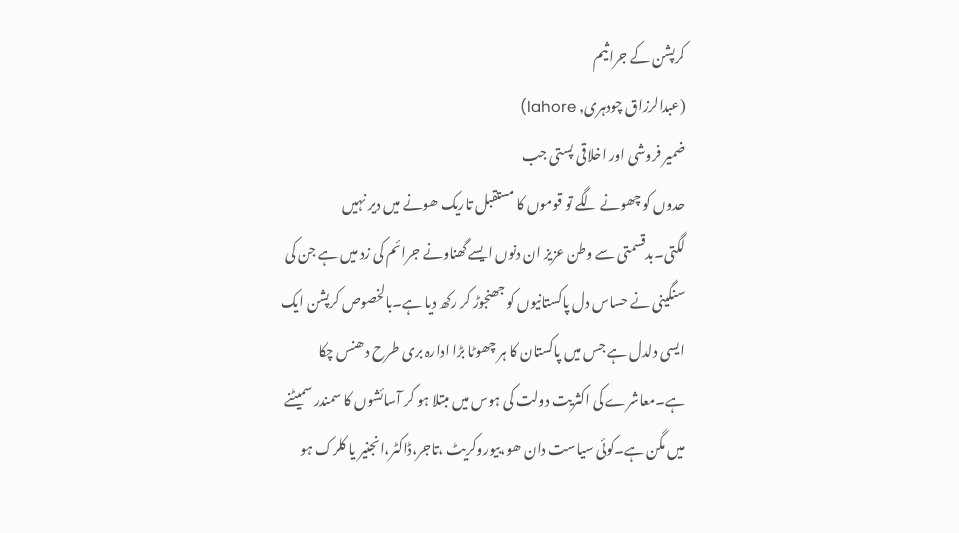کرپشن کے جراثیم
(عبدالرزاق چودہری, lahore)
ضمیر فروشی اور اخلاقی پستی جب
حدوں کو چھونے لگے تو قوموں کا مستقبل تاریک ھونے میں دیر نہیں
لگتی۔بدقسمتی سے وطن عزیز ان دنوں ایسے گھناونے جرائم کی زد میں ہے جن کی
سنگینی نے حساس دل پاکستانیوں کو جھنجوڑ کر رکھ دیا ہے۔بالخصوص کرپشن ایک
ایسی دلدل ہے جس میں پاکستان کا ہر چھوٹا بڑا ادارہ بری طرح دھنس چکا
ہے۔معاشرے کی اکثریت دولت کی ہوس میں مبتلا ہو کر آسائشوں کا سمندر سمیٹنے
میں مگن ہے۔کوئی سیاست دان ھو،بیوروکریٹ ،تاجر،ڈاکٹر،انجنیر یا کلرک ہو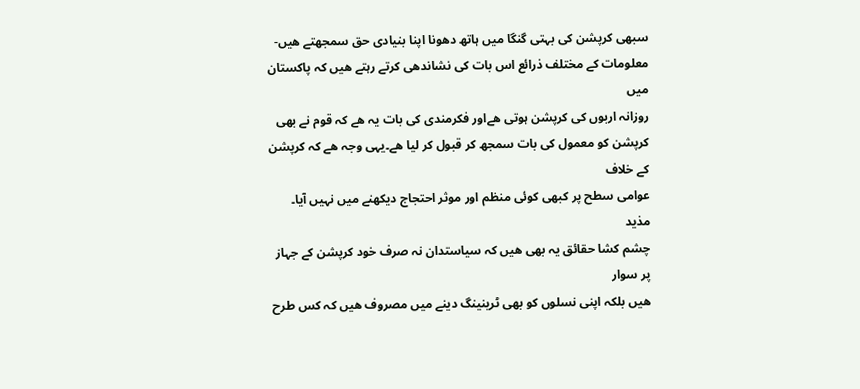سبھی کرپشن کی بہتی گنگا میں ہاتھ دھونا اپنا بنیادی حق سمجھتے ھیں-
معلومات کے مختلف ذرائع اس بات کی نشاندھی کرتے رہتے ھیں کہ پاکستان میں
روزانہ اربوں کی کرپشن ہوتی ھےاور فکرمندی کی بات یہ ھے کہ قوم نے بھی
کرپشن کو معمول کی بات سمجھ کر قبول کر لیا ھے۔یہی وجہ ھے کہ کرپشن کے خلاف
عوامی سطح پر کبھی کوئی منظم اور موثر احتجاج دیکھنے میں نہیں آیا۔ مذید
چشم کشا حقائق یہ بھی ھیں کہ سیاستدان نہ صرف خود کرپشن کے جہاز پر سوار
ھیں بلکہ اپنی نسلوں کو بھی ٹرینینگ دینے میں مصروف ھیں کہ کس طرح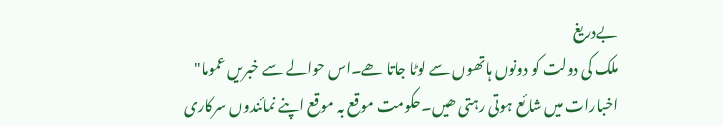بےدریغ
ملک کی دولت کو دونوں ہاتھوں سے لوٹا جاتا ھے۔اس حوالے سے خبریں عموما"
اخبارات میں شائع ہوتی رہتی ھیں۔حکومت موقع بہ موقع اپنے نمائندوں سرکاری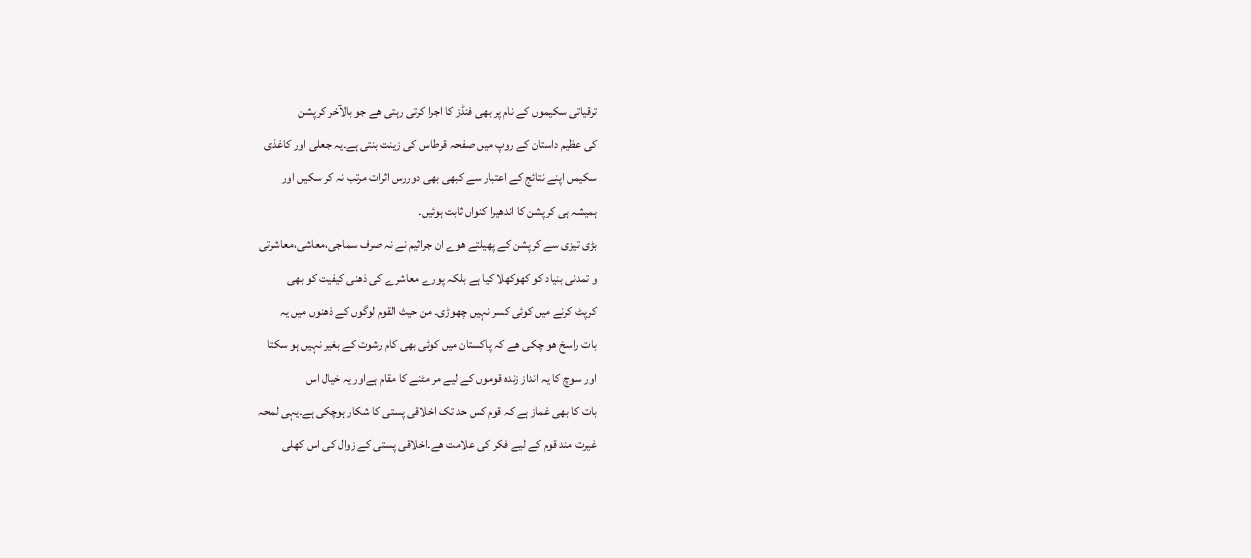ترقیاتی سکیموں کے نام پر بھی فنڈز کا اجرا کرتی رہتی ھے جو بالآخر کرپشن
کی عظیم داستان کے روپ میں صفحہ قرطاس کی زینت بنتی ہے۔یہ جعلی اور کاغذی
سکیمں اپنے نتائج کے اعتبار سے کبھی بھی دوررس اثرات مرتب نہ کر سکیں اور
ہمیشہ ہی کرپشن کا اندھیرا کنواں ثابت ہوئیں۔
بڑی تیزی سے کرپشن کے پھیلتے ھوے ان جراثیم نے نہ صرف سماجی،معاشی،معاشرتی
و تمدنی بنیاد کو کھوکھلا کیا ہے بلکہ پورے معاشرے کی ذھنی کیفیت کو بھی
کرپٹ کرنے میں کوئی کسر نہیں چھوڑی۔ من حیث القوم لوگوں کے ذھنوں میں یہ
بات راسخ ھو چکی ھے کہ پاکستان میں کوئی بھی کام رشوت کے بغیر نہیں ہو سکتا
اور سوچ کا یہ انداز زندہ قوموں کے لیے مر مٹنے کا مقام ہےاور یہ خیال اس
بات کا بھی غماز ہے کہ قوم کس حد تک اخلاقی پستی کا شکار ہوچکی ہے۔یہی لمحہ
غیرت مند قوم کے لیے فکر کی علامت ھے۔اخلاقی پستی کے زوال کی اس کھلی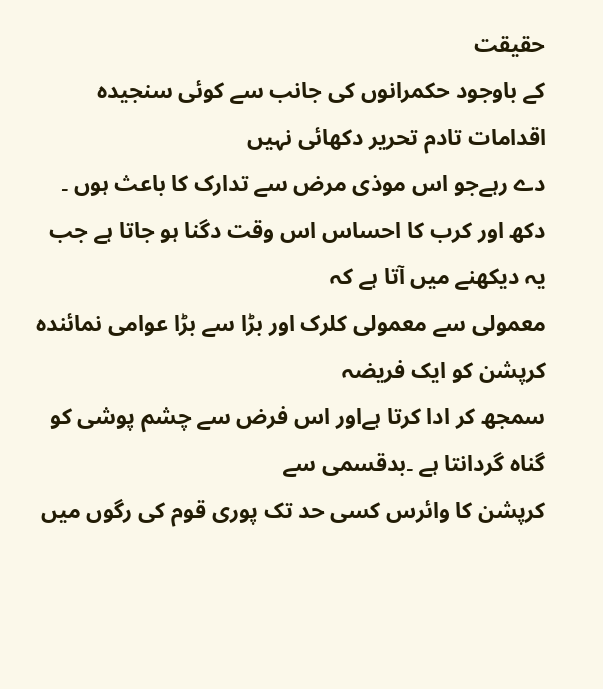حقیقت
کے باوجود حکمرانوں کی جانب سے کوئی سنجیدہ اقدامات تادم تحریر دکھائی نہیں
دے رہےجو اس موذی مرض سے تدارک کا باعث ہوں ۔
دکھ اور کرب کا احساس اس وقت دگنا ہو جاتا ہے جب یہ دیکھنے میں آتا ہے کہ
معمولی سے معمولی کلرک اور بڑا سے بڑا عوامی نمائندہ کرپشن کو ایک فریضہ
سمجھ کر ادا کرتا ہےاور اس فرض سے چشم پوشی کو گناہ گردانتا ہے ۔بدقسمی سے
کرپشن کا وائرس کسی حد تک پوری قوم کی رگوں میں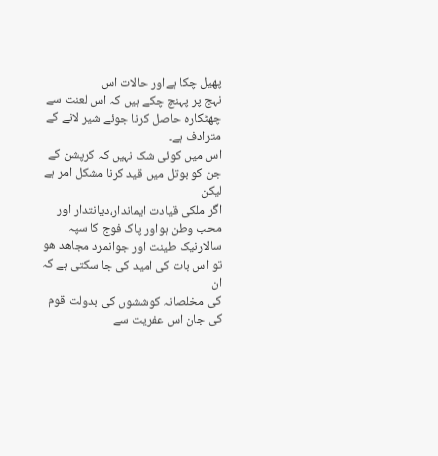پھیل چکا ہےاور حالات اس
نہج پر پہنچ چکے ہیں کہ اس لعنت سے چھٹکارہ حاصل کرنا جوئے شیر لانے کے
مترادف ہے۔
اس میں کوئی شک نہیں کہ کرپشن کے جن کو بوتل میں قید کرنا مشکل امر ہے لیکن
اگر ملکی قیادت ایماندار،دیانتدار اور محب وطن ہواور پاک فوج کا سپہ
سالارنیک طینت اور جوانمرد مجاھد ھو تو اس بات کی امید کی جا سکتی ہے کہ ان
کی مخلصانہ کوششوں کی بدولت قوم کی جان اس عفریت سے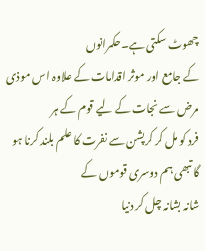چھوٹ سکتی ہے۔حکمرانوں
کے جامع اور موثر اقدامات کے علاوہ اس موذی مرض سے نجات کے لیے قوم کے ہر
فرد کو مل کر کرپشن سے نفرت کا علم بلند کرنا ہو گا تبھی ہم دوسری قوموں کے
شانہ بشانہ چل کر دنیا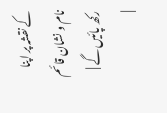کے نقشہ پر اپنا نام و نشان قائم رکھ پائیں گے |
|